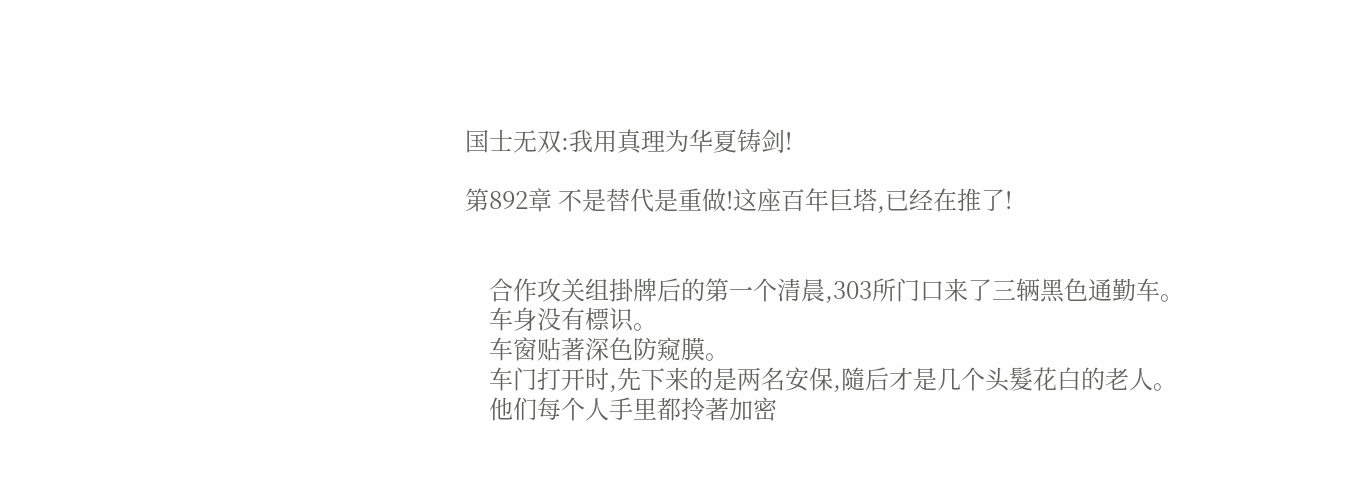国士无双:我用真理为华夏铸剑!

第892章 不是替代是重做!这座百年巨塔,已经在推了!


    合作攻关组掛牌后的第一个清晨,303所门口来了三辆黑色通勤车。
    车身没有標识。
    车窗贴著深色防窥膜。
    车门打开时,先下来的是两名安保,隨后才是几个头髮花白的老人。
    他们每个人手里都拎著加密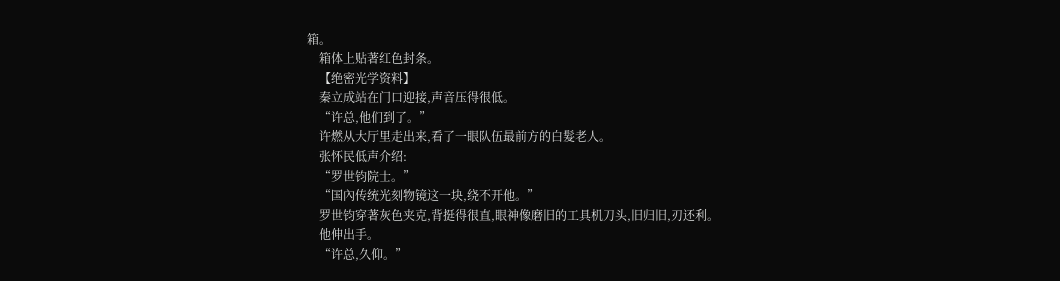箱。
    箱体上贴著红色封条。
    【绝密光学资料】
    秦立成站在门口迎接,声音压得很低。
    “许总,他们到了。”
    许燃从大厅里走出来,看了一眼队伍最前方的白髮老人。
    张怀民低声介绍:
    “罗世钧院士。”
    “国內传统光刻物镜这一块,绕不开他。”
    罗世钧穿著灰色夹克,背挺得很直,眼神像磨旧的工具机刀头,旧归旧,刃还利。
    他伸出手。
    “许总,久仰。”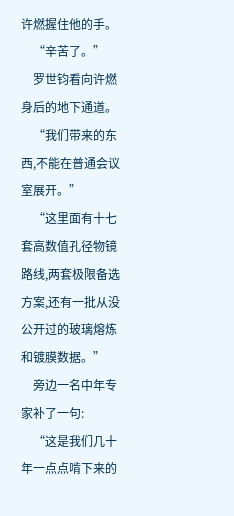许燃握住他的手。
    “辛苦了。”
    罗世钧看向许燃身后的地下通道。
    “我们带来的东西,不能在普通会议室展开。”
    “这里面有十七套高数值孔径物镜路线,两套极限备选方案,还有一批从没公开过的玻璃熔炼和镀膜数据。”
    旁边一名中年专家补了一句:
    “这是我们几十年一点点啃下来的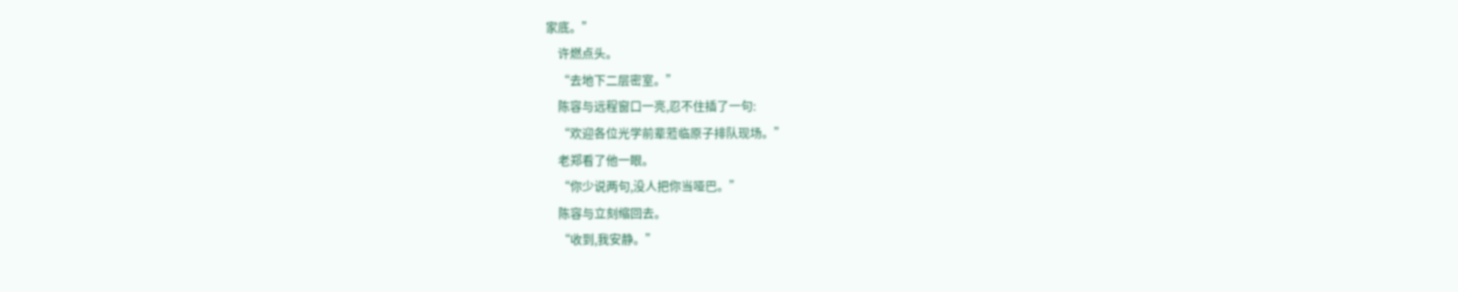家底。”
    许燃点头。
    “去地下二层密室。”
    陈容与远程窗口一亮,忍不住插了一句:
    “欢迎各位光学前辈蒞临原子排队现场。”
    老郑看了他一眼。
    “你少说两句,没人把你当哑巴。”
    陈容与立刻缩回去。
    “收到,我安静。”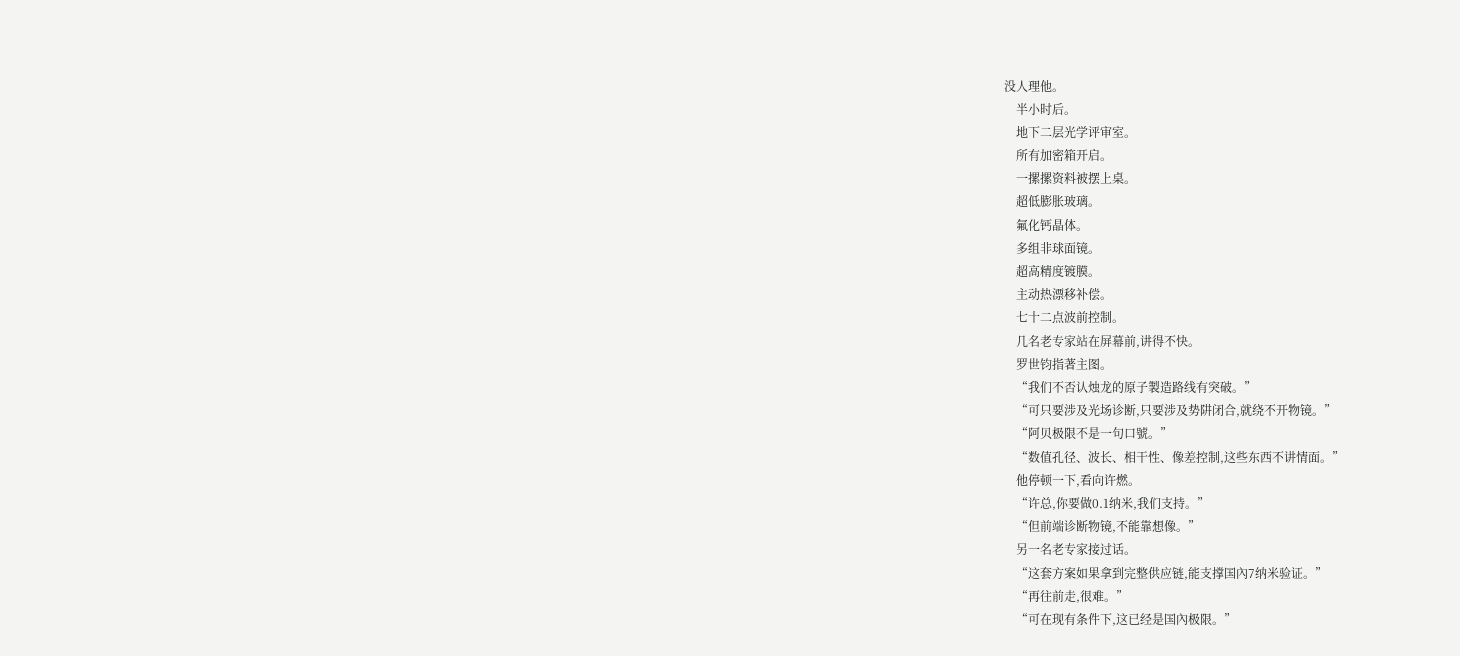没人理他。
    半小时后。
    地下二层光学评审室。
    所有加密箱开启。
    一摞摞资料被摆上桌。
    超低膨胀玻璃。
    氟化钙晶体。
    多组非球面镜。
    超高精度镀膜。
    主动热漂移补偿。
    七十二点波前控制。
    几名老专家站在屏幕前,讲得不快。
    罗世钧指著主图。
    “我们不否认烛龙的原子製造路线有突破。”
    “可只要涉及光场诊断,只要涉及势阱闭合,就绕不开物镜。”
    “阿贝极限不是一句口號。”
    “数值孔径、波长、相干性、像差控制,这些东西不讲情面。”
    他停顿一下,看向许燃。
    “许总,你要做0.1纳米,我们支持。”
    “但前端诊断物镜,不能靠想像。”
    另一名老专家接过话。
    “这套方案如果拿到完整供应链,能支撑国內7纳米验证。”
    “再往前走,很难。”
    “可在现有条件下,这已经是国內极限。”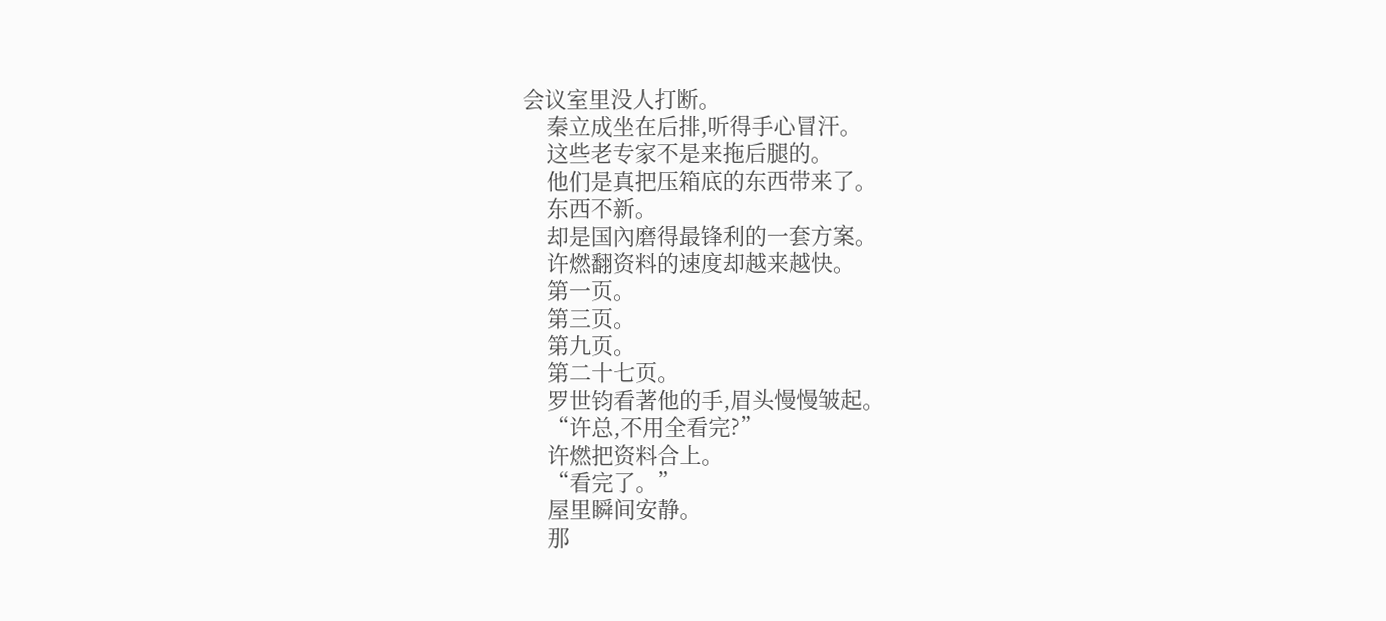会议室里没人打断。
    秦立成坐在后排,听得手心冒汗。
    这些老专家不是来拖后腿的。
    他们是真把压箱底的东西带来了。
    东西不新。
    却是国內磨得最锋利的一套方案。
    许燃翻资料的速度却越来越快。
    第一页。
    第三页。
    第九页。
    第二十七页。
    罗世钧看著他的手,眉头慢慢皱起。
    “许总,不用全看完?”
    许燃把资料合上。
    “看完了。”
    屋里瞬间安静。
    那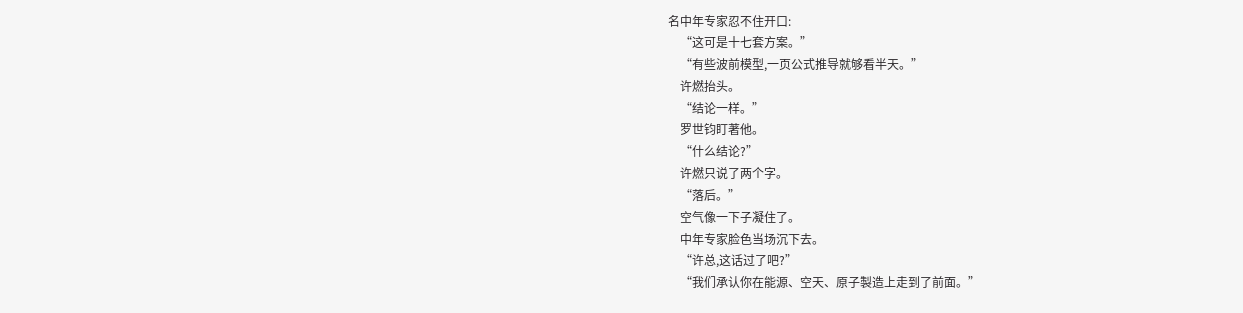名中年专家忍不住开口:
    “这可是十七套方案。”
    “有些波前模型,一页公式推导就够看半天。”
    许燃抬头。
    “结论一样。”
    罗世钧盯著他。
    “什么结论?”
    许燃只说了两个字。
    “落后。”
    空气像一下子凝住了。
    中年专家脸色当场沉下去。
    “许总,这话过了吧?”
    “我们承认你在能源、空天、原子製造上走到了前面。”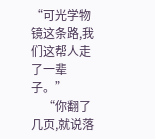“可光学物镜这条路,我们这帮人走了一辈子。”
    “你翻了几页,就说落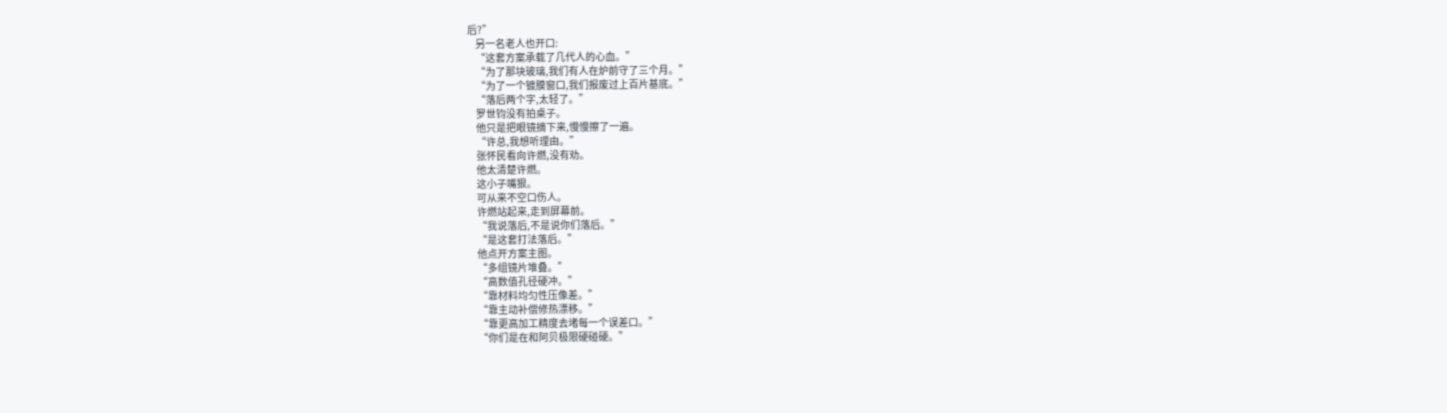后?”
    另一名老人也开口:
    “这套方案承载了几代人的心血。”
    “为了那块玻璃,我们有人在炉前守了三个月。”
    “为了一个镀膜窗口,我们报废过上百片基底。”
    “落后两个字,太轻了。”
    罗世钧没有拍桌子。
    他只是把眼镜摘下来,慢慢擦了一遍。
    “许总,我想听理由。”
    张怀民看向许燃,没有劝。
    他太清楚许燃。
    这小子嘴狠。
    可从来不空口伤人。
    许燃站起来,走到屏幕前。
    “我说落后,不是说你们落后。”
    “是这套打法落后。”
    他点开方案主图。
    “多组镜片堆叠。”
    “高数值孔径硬冲。”
    “靠材料均匀性压像差。”
    “靠主动补偿修热漂移。”
    “靠更高加工精度去堵每一个误差口。”
    “你们是在和阿贝极限硬碰硬。”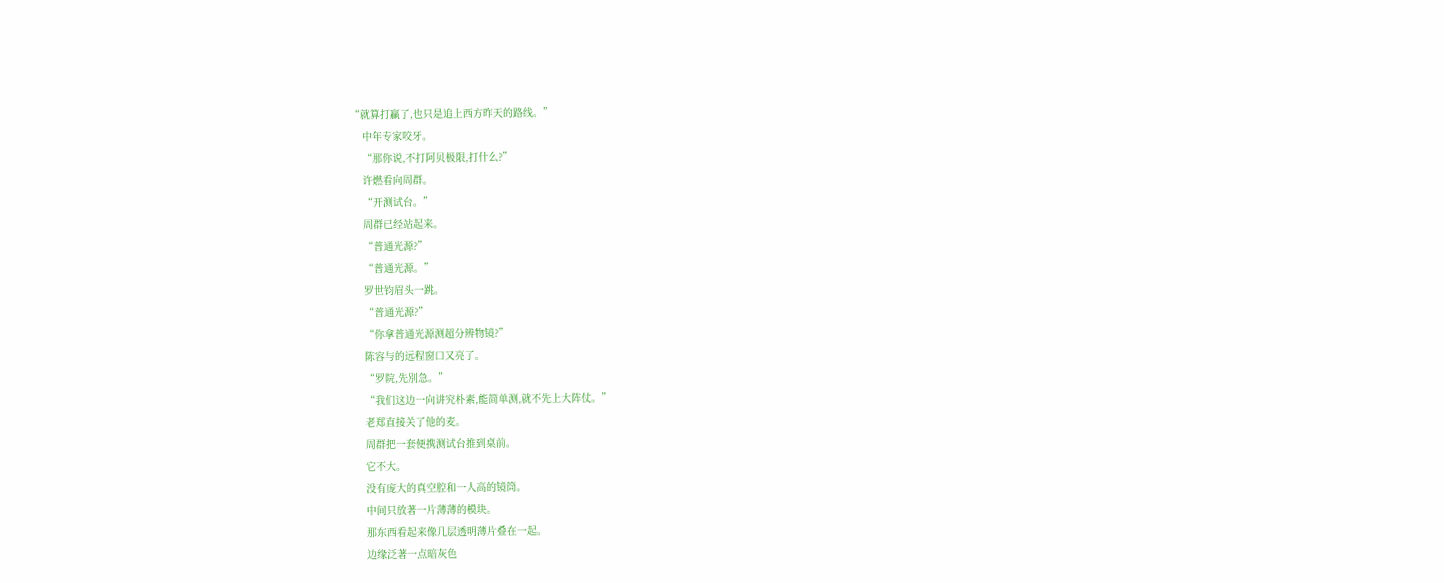“就算打贏了,也只是追上西方昨天的路线。”
    中年专家咬牙。
    “那你说,不打阿贝极限,打什么?”
    许燃看向周群。
    “开测试台。”
    周群已经站起来。
    “普通光源?”
    “普通光源。”
    罗世钧眉头一跳。
    “普通光源?”
    “你拿普通光源测超分辨物镜?”
    陈容与的远程窗口又亮了。
    “罗院,先別急。”
    “我们这边一向讲究朴素,能简单测,就不先上大阵仗。”
    老郑直接关了他的麦。
    周群把一套便携测试台推到桌前。
    它不大。
    没有庞大的真空腔和一人高的镜筒。
    中间只放著一片薄薄的模块。
    那东西看起来像几层透明薄片叠在一起。
    边缘泛著一点暗灰色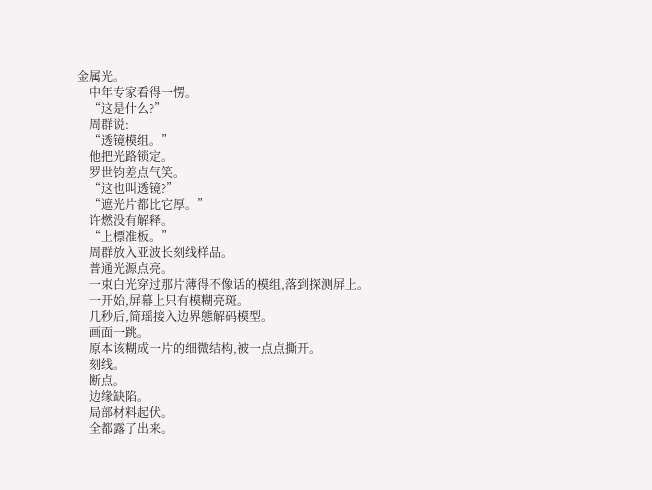金属光。
    中年专家看得一愣。
    “这是什么?”
    周群说:
    “透镜模组。”
    他把光路锁定。
    罗世钧差点气笑。
    “这也叫透镜?”
    “遮光片都比它厚。”
    许燃没有解释。
    “上標准板。”
    周群放入亚波长刻线样品。
    普通光源点亮。
    一束白光穿过那片薄得不像话的模组,落到探测屏上。
    一开始,屏幕上只有模糊亮斑。
    几秒后,简瑶接入边界態解码模型。
    画面一跳。
    原本该糊成一片的细微结构,被一点点撕开。
    刻线。
    断点。
    边缘缺陷。
    局部材料起伏。
    全都露了出来。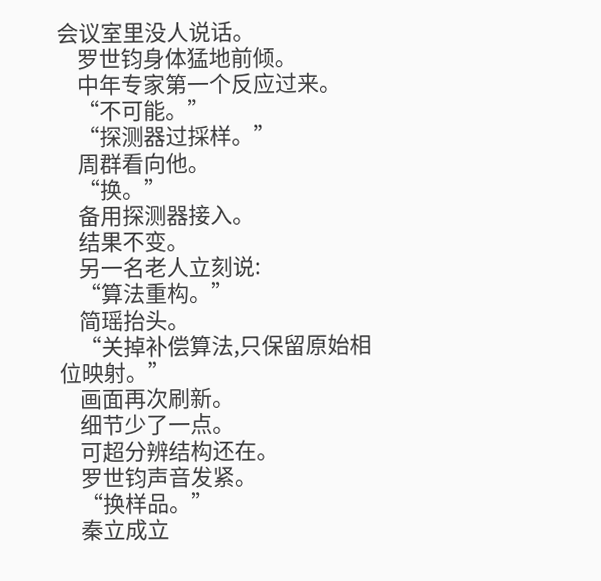会议室里没人说话。
    罗世钧身体猛地前倾。
    中年专家第一个反应过来。
    “不可能。”
    “探测器过採样。”
    周群看向他。
    “换。”
    备用探测器接入。
    结果不变。
    另一名老人立刻说:
    “算法重构。”
    简瑶抬头。
    “关掉补偿算法,只保留原始相位映射。”
    画面再次刷新。
    细节少了一点。
    可超分辨结构还在。
    罗世钧声音发紧。
    “换样品。”
    秦立成立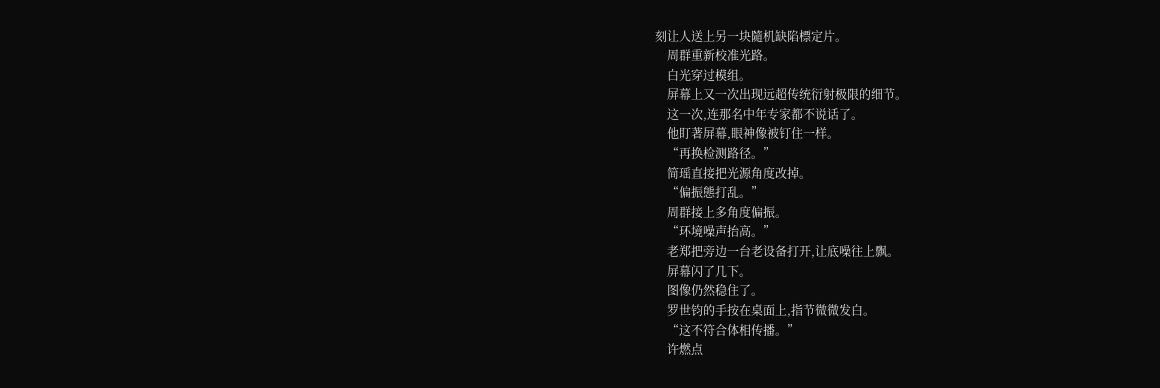刻让人送上另一块隨机缺陷標定片。
    周群重新校准光路。
    白光穿过模组。
    屏幕上又一次出现远超传统衍射极限的细节。
    这一次,连那名中年专家都不说话了。
    他盯著屏幕,眼神像被钉住一样。
    “再换检测路径。”
    简瑶直接把光源角度改掉。
    “偏振態打乱。”
    周群接上多角度偏振。
    “环境噪声抬高。”
    老郑把旁边一台老设备打开,让底噪往上飘。
    屏幕闪了几下。
    图像仍然稳住了。
    罗世钧的手按在桌面上,指节微微发白。
    “这不符合体相传播。”
    许燃点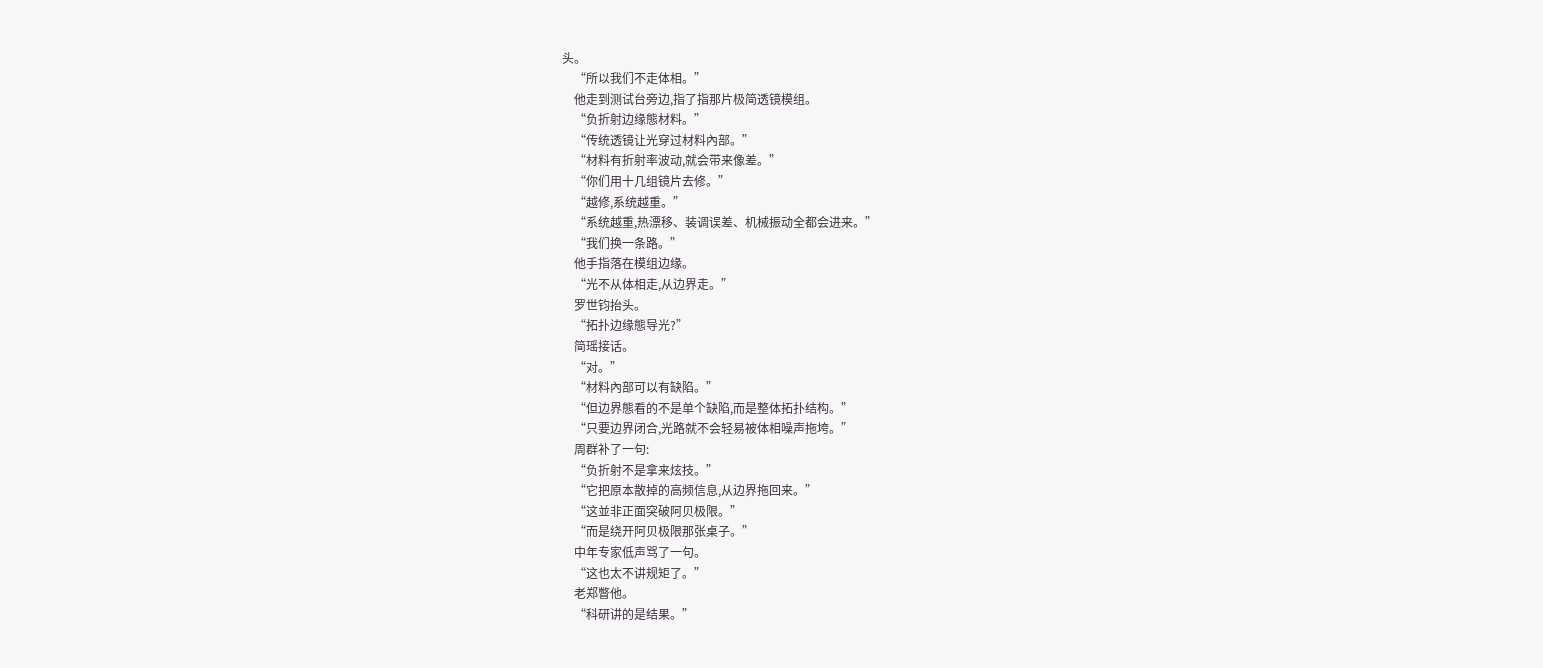头。
    “所以我们不走体相。”
    他走到测试台旁边,指了指那片极简透镜模组。
    “负折射边缘態材料。”
    “传统透镜让光穿过材料內部。”
    “材料有折射率波动,就会带来像差。”
    “你们用十几组镜片去修。”
    “越修,系统越重。”
    “系统越重,热漂移、装调误差、机械振动全都会进来。”
    “我们换一条路。”
    他手指落在模组边缘。
    “光不从体相走,从边界走。”
    罗世钧抬头。
    “拓扑边缘態导光?”
    简瑶接话。
    “对。”
    “材料內部可以有缺陷。”
    “但边界態看的不是单个缺陷,而是整体拓扑结构。”
    “只要边界闭合,光路就不会轻易被体相噪声拖垮。”
    周群补了一句:
    “负折射不是拿来炫技。”
    “它把原本散掉的高频信息,从边界拖回来。”
    “这並非正面突破阿贝极限。”
    “而是绕开阿贝极限那张桌子。”
    中年专家低声骂了一句。
    “这也太不讲规矩了。”
    老郑瞥他。
    “科研讲的是结果。”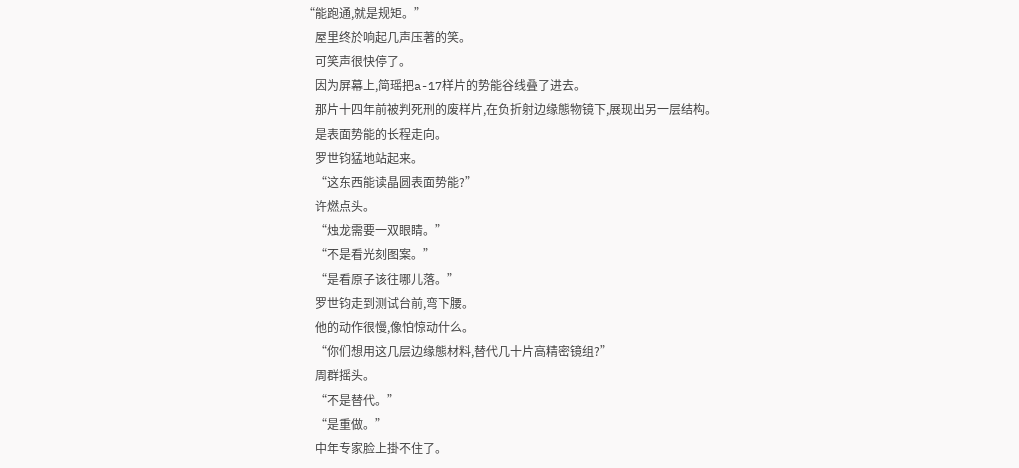“能跑通,就是规矩。”
    屋里终於响起几声压著的笑。
    可笑声很快停了。
    因为屏幕上,简瑶把a-17样片的势能谷线叠了进去。
    那片十四年前被判死刑的废样片,在负折射边缘態物镜下,展现出另一层结构。
    是表面势能的长程走向。
    罗世钧猛地站起来。
    “这东西能读晶圆表面势能?”
    许燃点头。
    “烛龙需要一双眼睛。”
    “不是看光刻图案。”
    “是看原子该往哪儿落。”
    罗世钧走到测试台前,弯下腰。
    他的动作很慢,像怕惊动什么。
    “你们想用这几层边缘態材料,替代几十片高精密镜组?”
    周群摇头。
    “不是替代。”
    “是重做。”
    中年专家脸上掛不住了。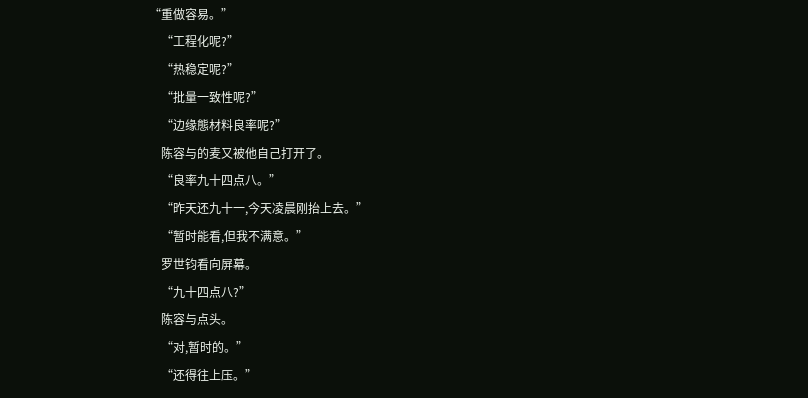“重做容易。”
    “工程化呢?”
    “热稳定呢?”
    “批量一致性呢?”
    “边缘態材料良率呢?”
    陈容与的麦又被他自己打开了。
    “良率九十四点八。”
    “昨天还九十一,今天凌晨刚抬上去。”
    “暂时能看,但我不满意。”
    罗世钧看向屏幕。
    “九十四点八?”
    陈容与点头。
    “对,暂时的。”
    “还得往上压。”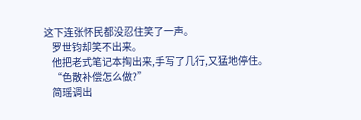这下连张怀民都没忍住笑了一声。
    罗世钧却笑不出来。
    他把老式笔记本掏出来,手写了几行,又猛地停住。
    “色散补偿怎么做?”
    简瑶调出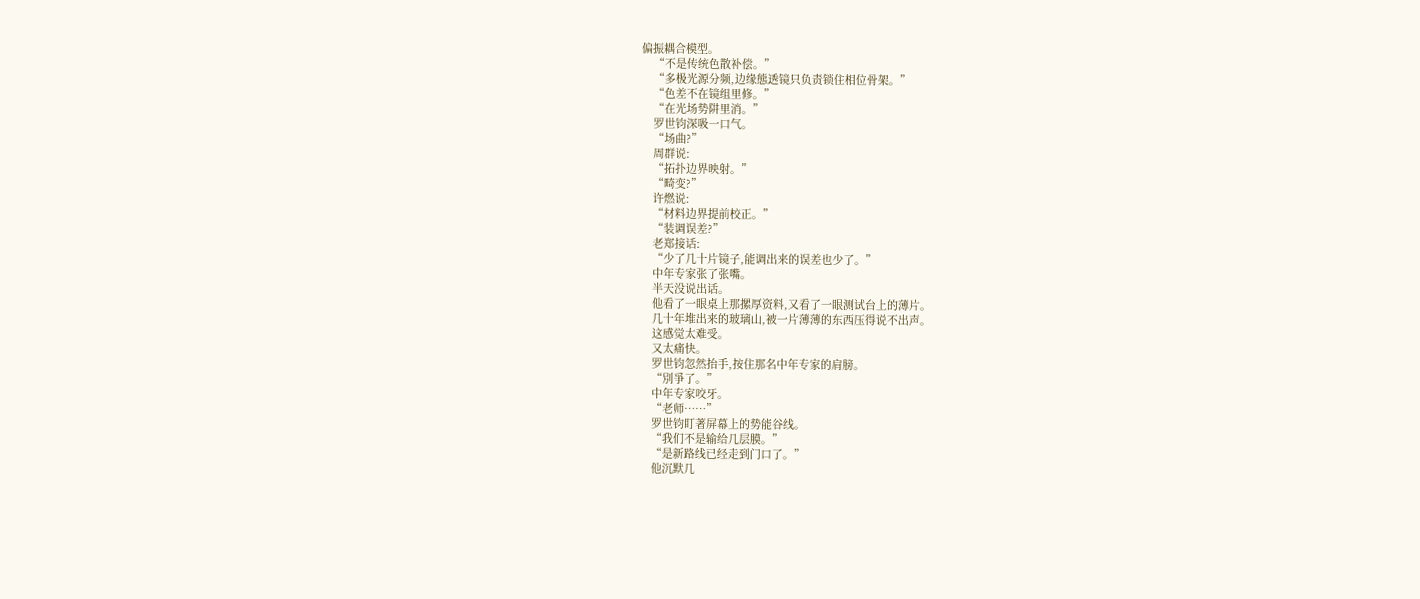偏振耦合模型。
    “不是传统色散补偿。”
    “多极光源分频,边缘態透镜只负责锁住相位骨架。”
    “色差不在镜组里修。”
    “在光场势阱里消。”
    罗世钧深吸一口气。
    “场曲?”
    周群说:
    “拓扑边界映射。”
    “畸变?”
    许燃说:
    “材料边界提前校正。”
    “装调误差?”
    老郑接话:
    “少了几十片镜子,能调出来的误差也少了。”
    中年专家张了张嘴。
    半天没说出话。
    他看了一眼桌上那摞厚资料,又看了一眼测试台上的薄片。
    几十年堆出来的玻璃山,被一片薄薄的东西压得说不出声。
    这感觉太难受。
    又太痛快。
    罗世钧忽然抬手,按住那名中年专家的肩膀。
    “別爭了。”
    中年专家咬牙。
    “老师……”
    罗世钧盯著屏幕上的势能谷线。
    “我们不是输给几层膜。”
    “是新路线已经走到门口了。”
    他沉默几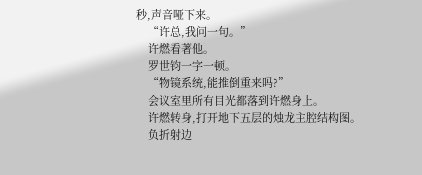秒,声音哑下来。
    “许总,我问一句。”
    许燃看著他。
    罗世钧一字一顿。
    “物镜系统,能推倒重来吗?”
    会议室里所有目光都落到许燃身上。
    许燃转身,打开地下五层的烛龙主腔结构图。
    负折射边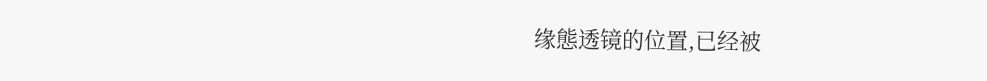缘態透镜的位置,已经被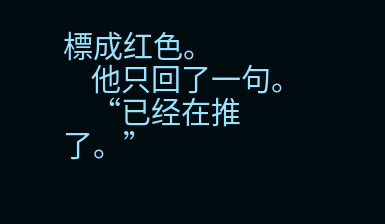標成红色。
    他只回了一句。
    “已经在推了。”